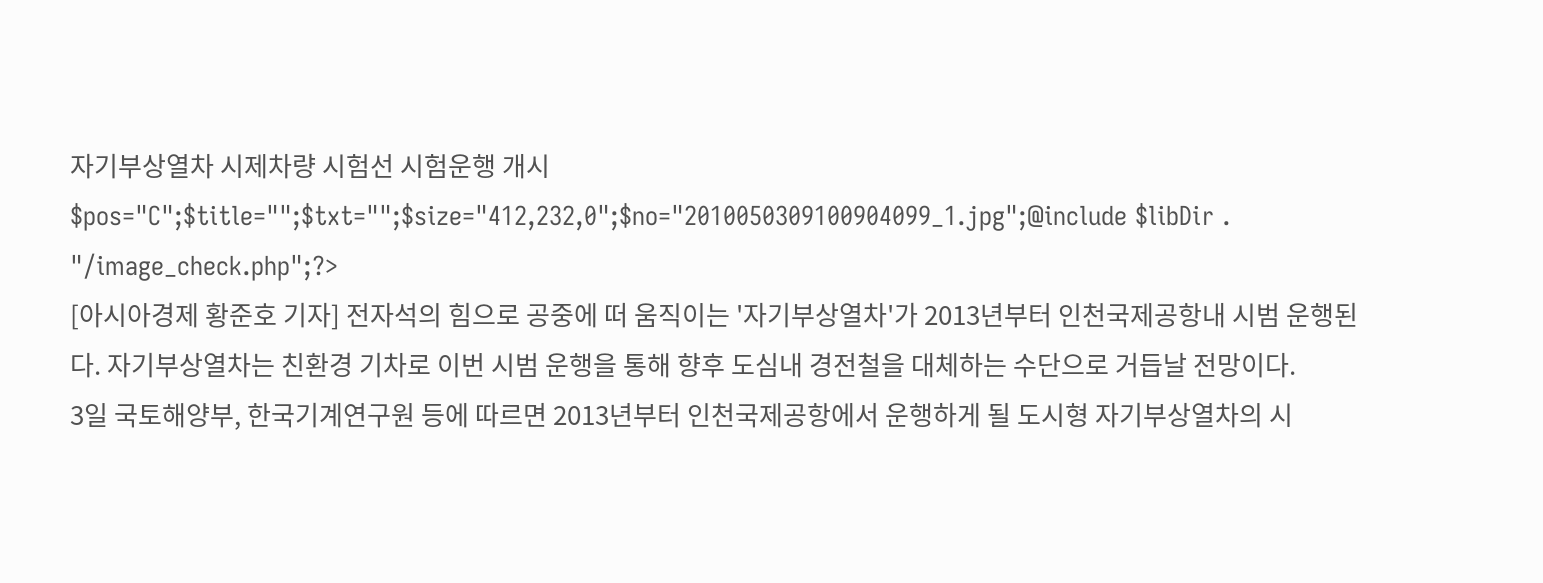자기부상열차 시제차량 시험선 시험운행 개시
$pos="C";$title="";$txt="";$size="412,232,0";$no="2010050309100904099_1.jpg";@include $libDir . "/image_check.php";?>
[아시아경제 황준호 기자] 전자석의 힘으로 공중에 떠 움직이는 '자기부상열차'가 2013년부터 인천국제공항내 시범 운행된다. 자기부상열차는 친환경 기차로 이번 시범 운행을 통해 향후 도심내 경전철을 대체하는 수단으로 거듭날 전망이다.
3일 국토해양부, 한국기계연구원 등에 따르면 2013년부터 인천국제공항에서 운행하게 될 도시형 자기부상열차의 시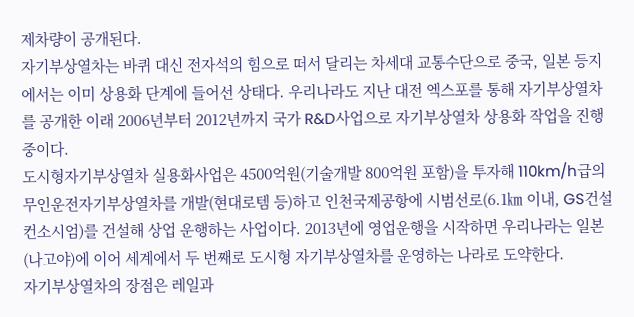제차량이 공개된다.
자기부상열차는 바퀴 대신 전자석의 힘으로 떠서 달리는 차세대 교통수단으로 중국, 일본 등지에서는 이미 상용화 단계에 들어선 상태다. 우리나라도 지난 대전 엑스포를 통해 자기부상열차를 공개한 이래 2006년부터 2012년까지 국가 R&D사업으로 자기부상열차 상용화 작업을 진행 중이다.
도시형자기부상열차 실용화사업은 4500억원(기술개발 800억원 포함)을 투자해 110km/h급의 무인운전자기부상열차를 개발(현대로템 등)하고 인천국제공항에 시범선로(6.1㎞ 이내, GS건설 컨소시엄)를 건설해 상업 운행하는 사업이다. 2013년에 영업운행을 시작하면 우리나라는 일본(나고야)에 이어 세계에서 두 번째로 도시형 자기부상열차를 운영하는 나라로 도약한다.
자기부상열차의 장점은 레일과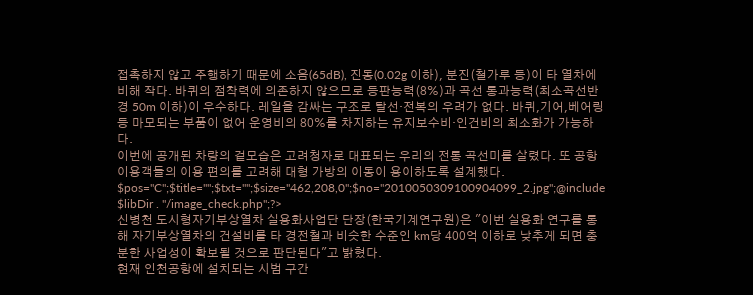접촉하지 않고 주행하기 때문에 소음(65dB), 진동(0.02g 이하), 분진(철가루 등)이 타 열차에 비해 작다. 바퀴의 점착력에 의존하지 않으므로 등판능력(8%)과 곡선 통과능력(최소곡선반경 50m 이하)이 우수하다. 레일을 감싸는 구조로 탈선·전복의 우려가 없다. 바퀴,기어,베어링 등 마모되는 부품이 없어 운영비의 80%를 차지하는 유지보수비·인건비의 최소화가 가능하다.
이번에 공개된 차량의 겉모습은 고려청자로 대표되는 우리의 전통 곡선미를 살렸다. 또 공항 이용객들의 이용 편의를 고려해 대형 가방의 이동이 용이하도록 설계했다.
$pos="C";$title="";$txt="";$size="462,208,0";$no="2010050309100904099_2.jpg";@include $libDir . "/image_check.php";?>
신병천 도시형자기부상열차 실용화사업단 단장(한국기계연구원)은 "이번 실용화 연구를 통해 자기부상열차의 건설비를 타 경전철과 비슷한 수준인 km당 400억 이하로 낮추게 되면 충분한 사업성이 확보될 것으로 판단된다"고 밝혔다.
현재 인천공항에 설치되는 시범 구간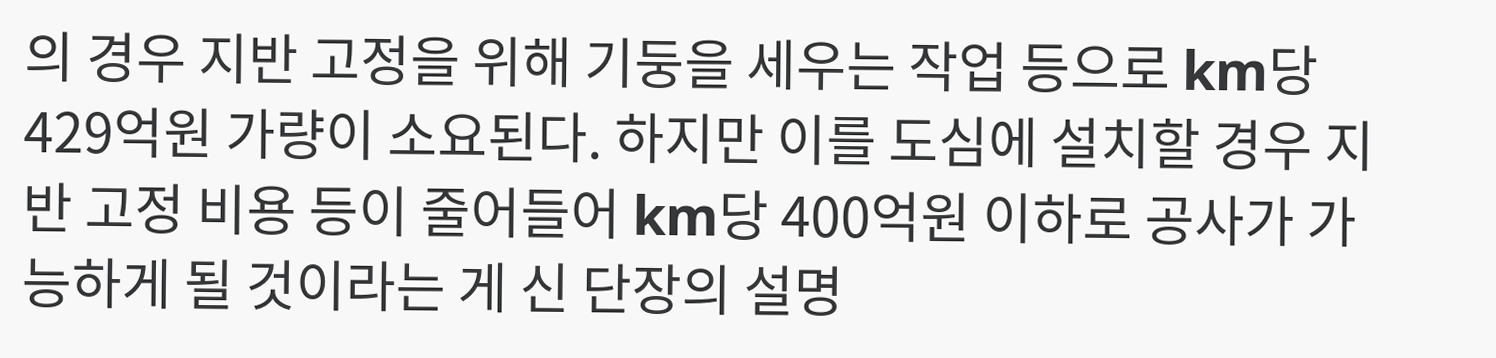의 경우 지반 고정을 위해 기둥을 세우는 작업 등으로 km당 429억원 가량이 소요된다. 하지만 이를 도심에 설치할 경우 지반 고정 비용 등이 줄어들어 km당 400억원 이하로 공사가 가능하게 될 것이라는 게 신 단장의 설명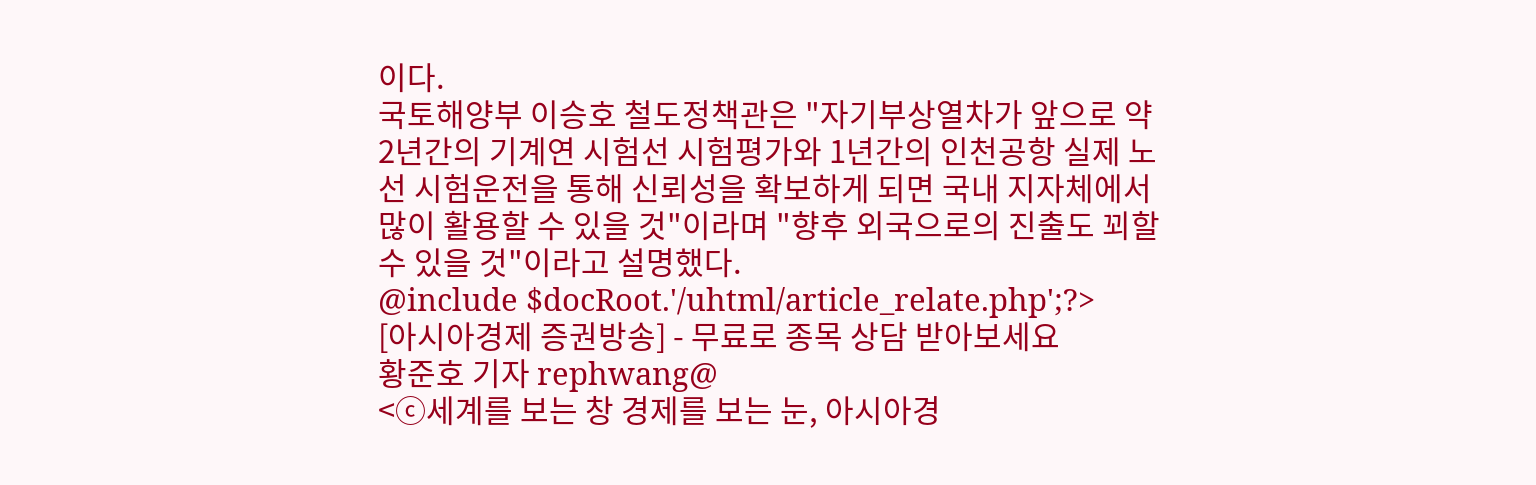이다.
국토해양부 이승호 철도정책관은 "자기부상열차가 앞으로 약 2년간의 기계연 시험선 시험평가와 1년간의 인천공항 실제 노선 시험운전을 통해 신뢰성을 확보하게 되면 국내 지자체에서 많이 활용할 수 있을 것"이라며 "향후 외국으로의 진출도 꾀할 수 있을 것"이라고 설명했다.
@include $docRoot.'/uhtml/article_relate.php';?>
[아시아경제 증권방송] - 무료로 종목 상담 받아보세요
황준호 기자 rephwang@
<ⓒ세계를 보는 창 경제를 보는 눈, 아시아경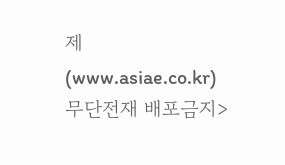제(www.asiae.co.kr) 무단전재 배포금지>